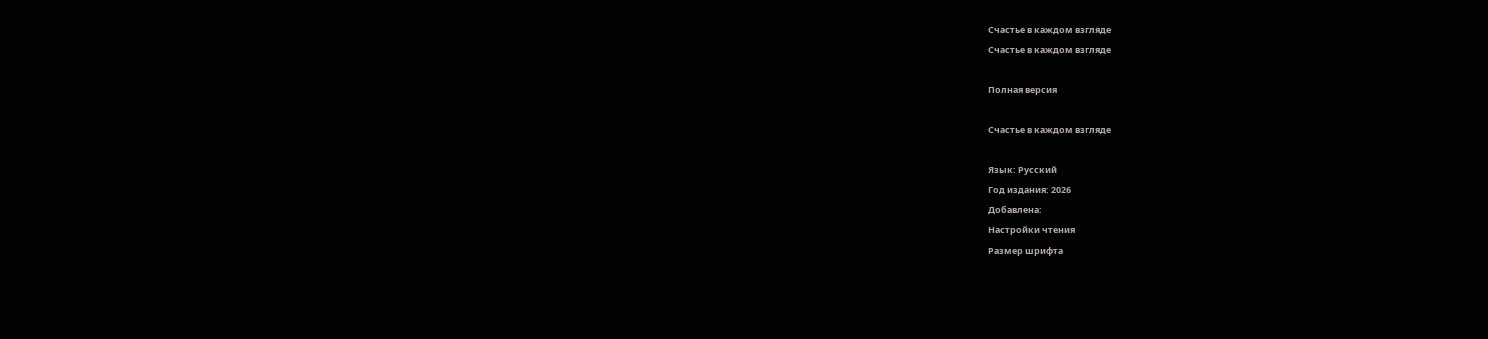Счастье в каждом взгляде
Счастье в каждом взгляде

Полная версия

Счастье в каждом взгляде

Язык: Русский
Год издания: 2026
Добавлена:
Настройки чтения
Размер шрифта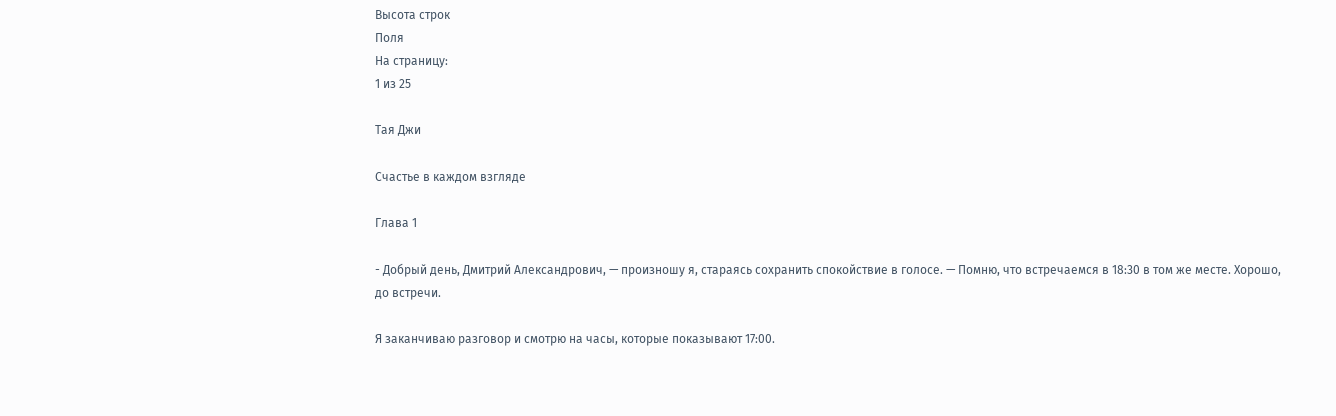Высота строк
Поля
На страницу:
1 из 25

Тая Джи

Счастье в каждом взгляде

Глава 1

- Добрый день, Дмитрий Александрович, — произношу я, стараясь сохранить спокойствие в голосе. — Помню, что встречаемся в 18:30 в том же месте. Хорошо, до встречи.

Я заканчиваю разговор и смотрю на часы, которые показывают 17:00.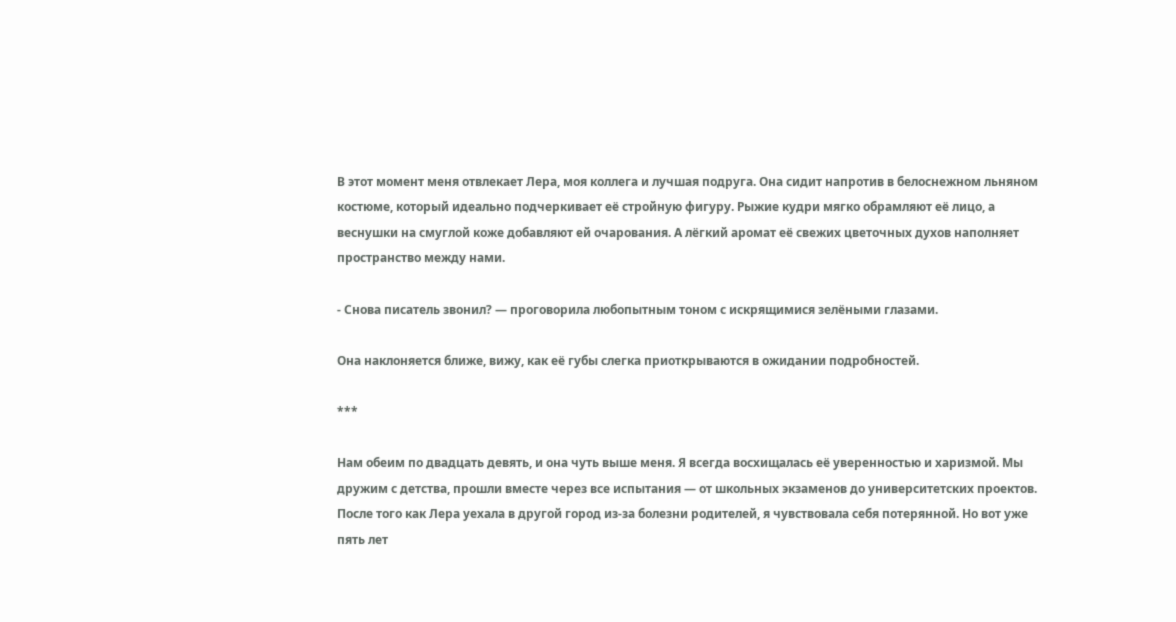В этот момент меня отвлекает Лера, моя коллега и лучшая подруга. Она сидит напротив в белоснежном льняном костюме, который идеально подчеркивает её стройную фигуру. Рыжие кудри мягко обрамляют её лицо, а веснушки на смуглой коже добавляют ей очарования. А лёгкий аромат её свежих цветочных духов наполняет пространство между нами.

- Снова писатель звонил? — проговорила любопытным тоном с искрящимися зелёными глазами.

Она наклоняется ближе, вижу, как её губы слегка приоткрываются в ожидании подробностей.

***

Нам обеим по двадцать девять, и она чуть выше меня. Я всегда восхищалась её уверенностью и харизмой. Мы дружим с детства, прошли вместе через все испытания — от школьных экзаменов до университетских проектов. После того как Лера уехала в другой город из-за болезни родителей, я чувствовала себя потерянной. Но вот уже пять лет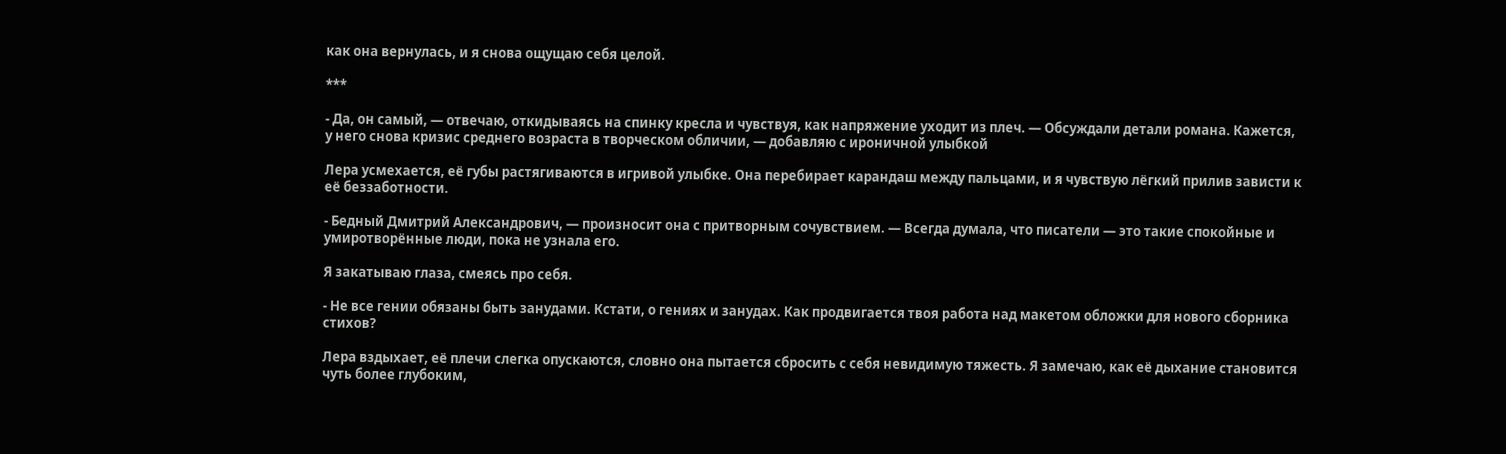как она вернулась, и я снова ощущаю себя целой.

***

- Да, он самый, — отвечаю, откидываясь на спинку кресла и чувствуя, как напряжение уходит из плеч. — Обсуждали детали романа. Кажется, у него снова кризис среднего возраста в творческом обличии, — добавляю с ироничной улыбкой

Лера усмехается, её губы растягиваются в игривой улыбке. Она перебирает карандаш между пальцами, и я чувствую лёгкий прилив зависти к её беззаботности.

- Бедный Дмитрий Александрович, — произносит она с притворным сочувствием. — Всегда думала, что писатели — это такие спокойные и умиротворённые люди, пока не узнала его.

Я закатываю глаза, смеясь про себя.

- Не все гении обязаны быть занудами. Кстати, о гениях и занудах. Как продвигается твоя работа над макетом обложки для нового сборника стихов?

Лера вздыхает, её плечи слегка опускаются, словно она пытается сбросить с себя невидимую тяжесть. Я замечаю, как её дыхание становится чуть более глубоким,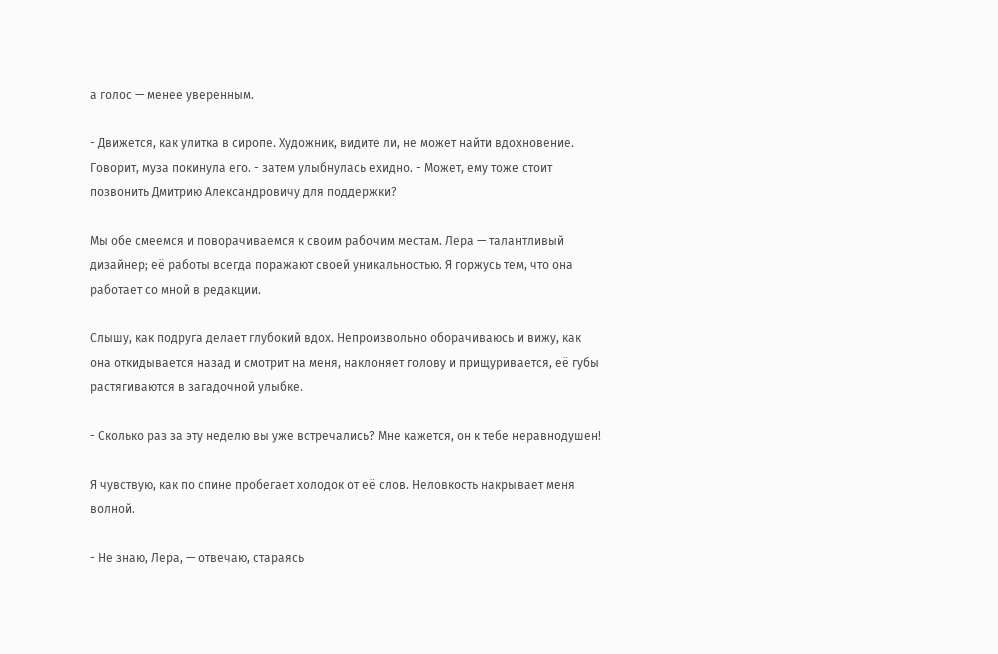а голос — менее уверенным.

- Движется, как улитка в сиропе. Художник, видите ли, не может найти вдохновение. Говорит, муза покинула его. - затем улыбнулась ехидно. - Может, ему тоже стоит позвонить Дмитрию Александровичу для поддержки?

Мы обе смеемся и поворачиваемся к своим рабочим местам. Лера — талантливый дизайнер; её работы всегда поражают своей уникальностью. Я горжусь тем, что она работает со мной в редакции.

Слышу, как подруга делает глубокий вдох. Непроизвольно оборачиваюсь и вижу, как она откидывается назад и смотрит на меня, наклоняет голову и прищуривается, её губы растягиваются в загадочной улыбке.

- Сколько раз за эту неделю вы уже встречались? Мне кажется, он к тебе неравнодушен!

Я чувствую, как по спине пробегает холодок от её слов. Неловкость накрывает меня волной.

- Не знаю, Лера, — отвечаю, стараясь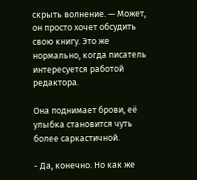скрыть волнение. — Может, он просто хочет обсудить свою книгу. Это же нормально, когда писатель интересуется работой редактора.

Она поднимает брови, её улыбка становится чуть более саркастичной.

- Да, конечно. Но как же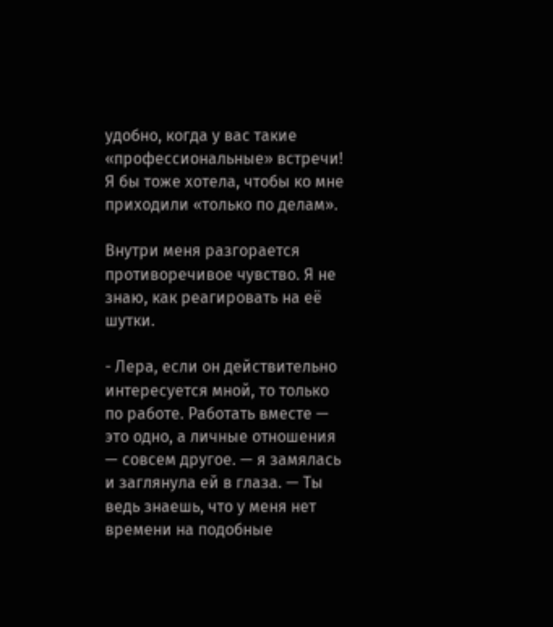удобно, когда у вас такие «профессиональные» встречи! Я бы тоже хотела, чтобы ко мне приходили «только по делам».

Внутри меня разгорается противоречивое чувство. Я не знаю, как реагировать на её шутки.

- Лера, если он действительно интересуется мной, то только по работе. Работать вместе — это одно, а личные отношения — совсем другое. — я замялась и заглянула ей в глаза. — Ты ведь знаешь, что у меня нет времени на подобные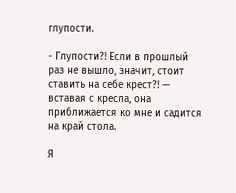глупости.

- Глупости?! Если в прошлый раз не вышло, значит, стоит ставить на себе крест?! — вставая с кресла, она приближается ко мне и садится на край стола.

Я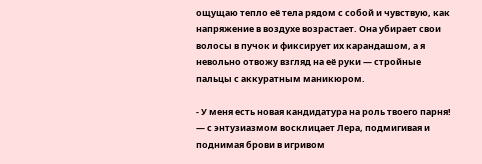ощущаю тепло её тела рядом с собой и чувствую, как напряжение в воздухе возрастает. Она убирает свои волосы в пучок и фиксирует их карандашом, а я невольно отвожу взгляд на её руки — стройные пальцы с аккуратным маникюром.

- У меня есть новая кандидатура на роль твоего парня! — с энтузиазмом восклицает Лера, подмигивая и поднимая брови в игривом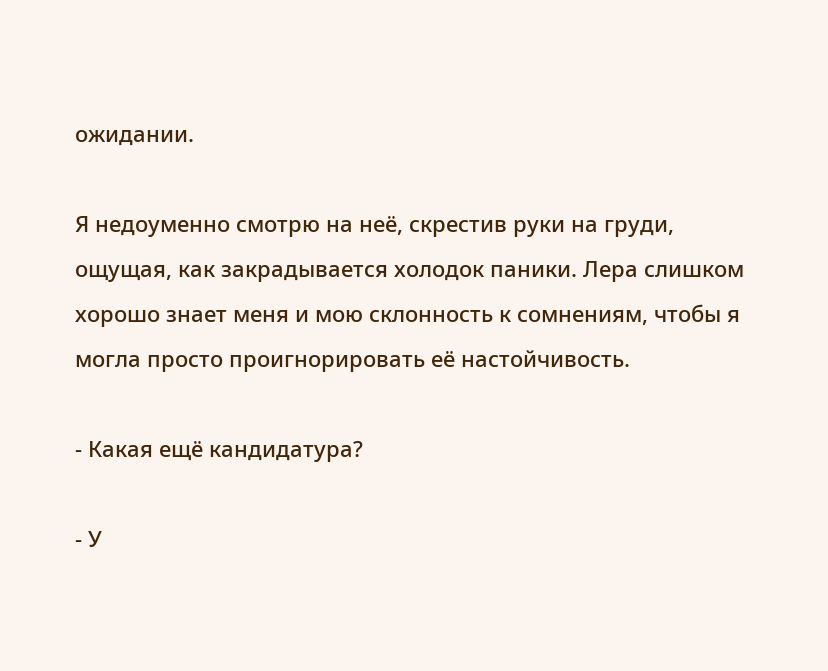ожидании.

Я недоуменно смотрю на неё, скрестив руки на груди, ощущая, как закрадывается холодок паники. Лера слишком хорошо знает меня и мою склонность к сомнениям, чтобы я могла просто проигнорировать её настойчивость.

- Какая ещё кандидатура?

- У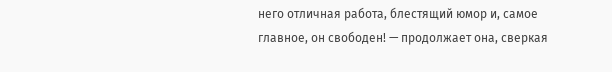него отличная работа, блестящий юмор и, самое главное, он свободен! — продолжает она, сверкая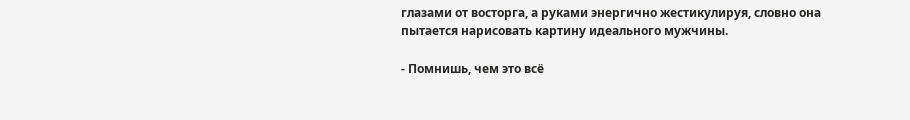глазами от восторга, а руками энергично жестикулируя, словно она пытается нарисовать картину идеального мужчины.

- Помнишь, чем это всё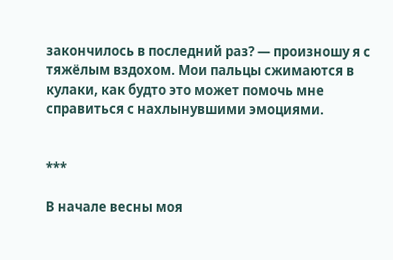закончилось в последний раз? — произношу я с тяжёлым вздохом. Мои пальцы сжимаются в кулаки, как будто это может помочь мне справиться с нахлынувшими эмоциями.


***

В начале весны моя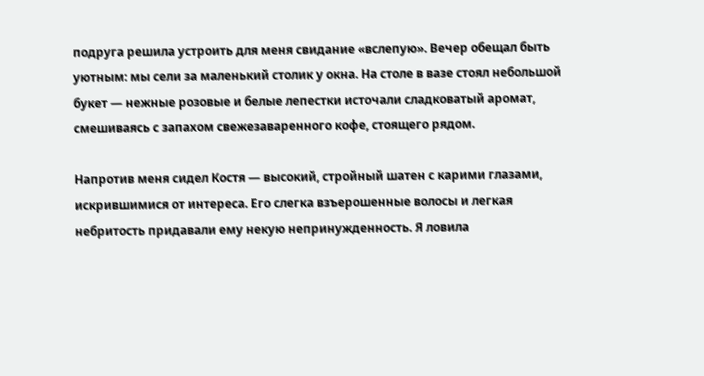подруга решила устроить для меня свидание «вслепую». Вечер обещал быть уютным: мы сели за маленький столик у окна. На столе в вазе стоял небольшой букет — нежные розовые и белые лепестки источали сладковатый аромат, смешиваясь с запахом свежезаваренного кофе, стоящего рядом.

Напротив меня сидел Костя — высокий, стройный шатен с карими глазами, искрившимися от интереса. Его слегка взъерошенные волосы и легкая небритость придавали ему некую непринужденность. Я ловила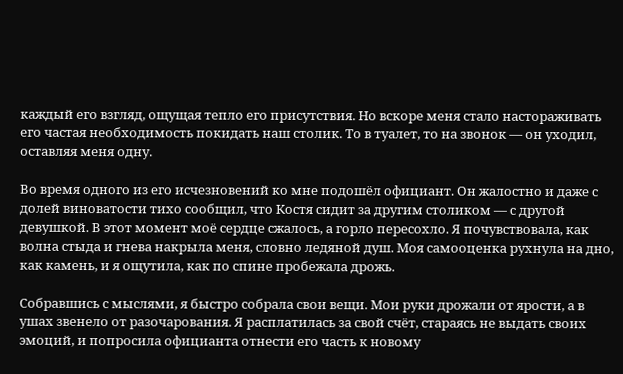каждый его взгляд, ощущая тепло его присутствия. Но вскоре меня стало настораживать его частая необходимость покидать наш столик. То в туалет, то на звонок — он уходил, оставляя меня одну.

Во время одного из его исчезновений ко мне подошёл официант. Он жалостно и даже с долей виноватости тихо сообщил, что Костя сидит за другим столиком — с другой девушкой. В этот момент моё сердце сжалось, а горло пересохло. Я почувствовала, как волна стыда и гнева накрыла меня, словно ледяной душ. Моя самооценка рухнула на дно, как камень, и я ощутила, как по спине пробежала дрожь.

Собравшись с мыслями, я быстро собрала свои вещи. Мои руки дрожали от ярости, а в ушах звенело от разочарования. Я расплатилась за свой счёт, стараясь не выдать своих эмоций, и попросила официанта отнести его часть к новому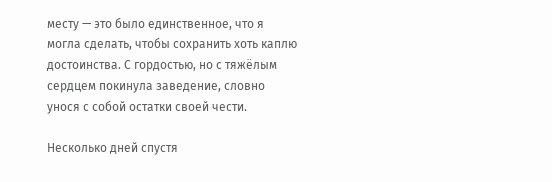месту — это было единственное, что я могла сделать, чтобы сохранить хоть каплю достоинства. С гордостью, но с тяжёлым сердцем покинула заведение, словно унося с собой остатки своей чести.

Несколько дней спустя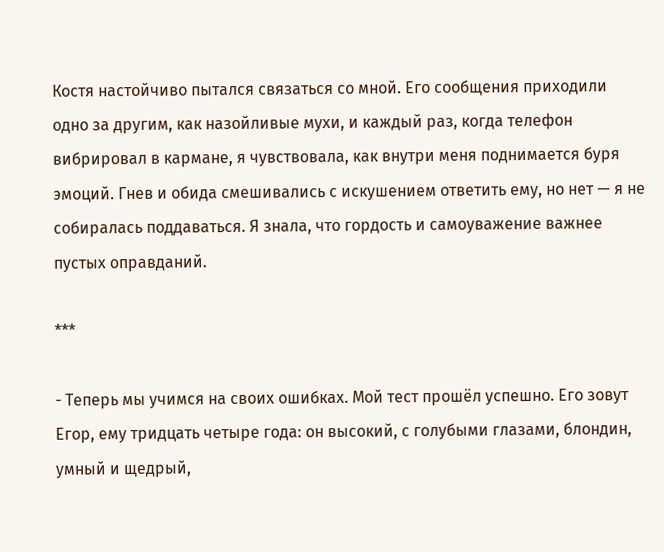Костя настойчиво пытался связаться со мной. Его сообщения приходили одно за другим, как назойливые мухи, и каждый раз, когда телефон вибрировал в кармане, я чувствовала, как внутри меня поднимается буря эмоций. Гнев и обида смешивались с искушением ответить ему, но нет — я не собиралась поддаваться. Я знала, что гордость и самоуважение важнее пустых оправданий.

***

- Теперь мы учимся на своих ошибках. Мой тест прошёл успешно. Его зовут Егор, ему тридцать четыре года: он высокий, с голубыми глазами, блондин, умный и щедрый,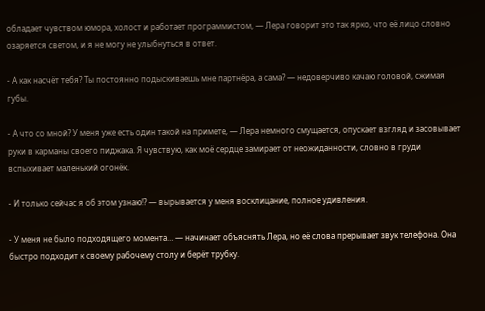обладает чувством юмора, холост и работает программистом, — Лера говорит это так ярко, что её лицо словно озаряется светом, и я не могу не улыбнуться в ответ.

- А как насчёт тебя? Ты постоянно подыскиваешь мне партнёра, а сама? — недоверчиво качаю головой, сжимая губы.

- А что со мной? У меня уже есть один такой на примете, — Лера немного смущается, опускает взгляд и засовывает руки в карманы своего пиджака. Я чувствую, как моё сердце замирает от неожиданности, словно в груди вспыхивает маленький огонёк.

- И только сейчас я об этом узнаю!? — вырывается у меня восклицание, полное удивления.

- У меня не было подходящего момента… — начинает объяснять Лера, но её слова прерывает звук телефона. Она быстро подходит к своему рабочему столу и берёт трубку.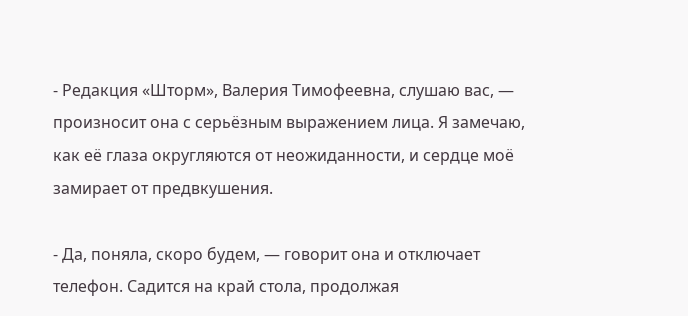- Редакция «Шторм», Валерия Тимофеевна, слушаю вас, — произносит она с серьёзным выражением лица. Я замечаю, как её глаза округляются от неожиданности, и сердце моё замирает от предвкушения.

- Да, поняла, скоро будем, — говорит она и отключает телефон. Садится на край стола, продолжая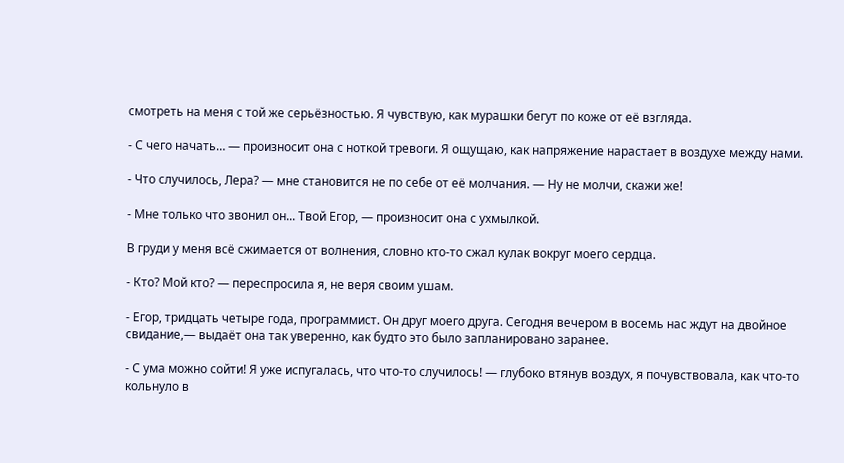смотреть на меня с той же серьёзностью. Я чувствую, как мурашки бегут по коже от её взгляда.

- С чего начать… — произносит она с ноткой тревоги. Я ощущаю, как напряжение нарастает в воздухе между нами.

- Что случилось, Лера? — мне становится не по себе от её молчания. — Ну не молчи, скажи же!

- Мне только что звонил он... Твой Егор, — произносит она с ухмылкой.

В груди у меня всё сжимается от волнения, словно кто-то сжал кулак вокруг моего сердца.

- Кто? Мой кто? — переспросила я, не веря своим ушам.

- Егор, тридцать четыре года, программист. Он друг моего друга. Сегодня вечером в восемь нас ждут на двойное свидание,— выдаёт она так уверенно, как будто это было запланировано заранее.

- С ума можно сойти! Я уже испугалась, что что-то случилось! — глубоко втянув воздух, я почувствовала, как что-то кольнуло в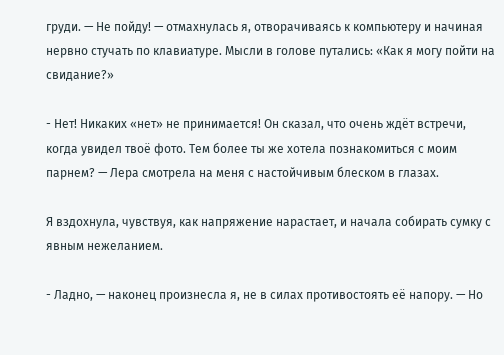груди. — Не пойду! — отмахнулась я, отворачиваясь к компьютеру и начиная нервно стучать по клавиатуре. Мысли в голове путались: «Как я могу пойти на свидание?»

- Нет! Никаких «нет» не принимается! Он сказал, что очень ждёт встречи, когда увидел твоё фото. Тем более ты же хотела познакомиться с моим парнем? — Лера смотрела на меня с настойчивым блеском в глазах.

Я вздохнула, чувствуя, как напряжение нарастает, и начала собирать сумку с явным нежеланием.

- Ладно, — наконец произнесла я, не в силах противостоять её напору. — Но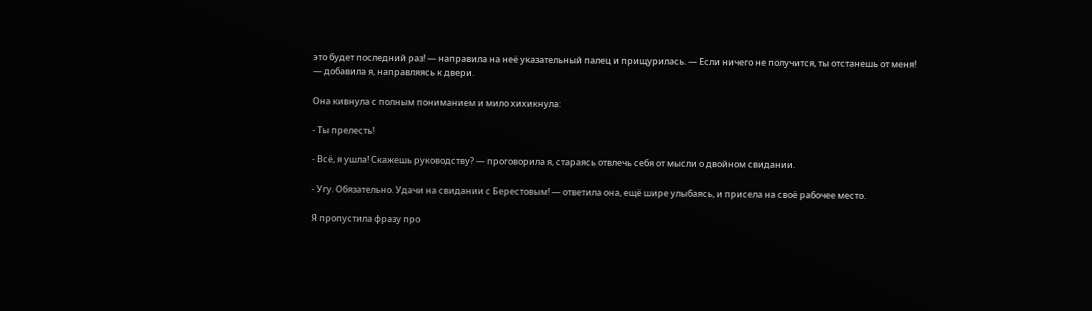это будет последний раз! — направила на неё указательный палец и прищурилась. — Если ничего не получится, ты отстанешь от меня! — добавила я, направляясь к двери.

Она кивнула с полным пониманием и мило хихикнула:

- Ты прелесть!

- Всё, я ушла! Скажешь руководству? — проговорила я, стараясь отвлечь себя от мысли о двойном свидании.

- Угу. Обязательно. Удачи на свидании с Берестовым! — ответила она, ещё шире улыбаясь, и присела на своё рабочее место.

Я пропустила фразу про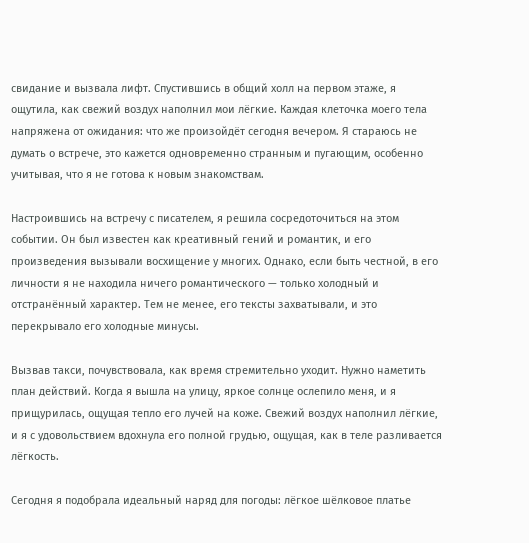свидание и вызвала лифт. Спустившись в общий холл на первом этаже, я ощутила, как свежий воздух наполнил мои лёгкие. Каждая клеточка моего тела напряжена от ожидания: что же произойдёт сегодня вечером. Я стараюсь не думать о встрече, это кажется одновременно странным и пугающим, особенно учитывая, что я не готова к новым знакомствам.

Настроившись на встречу с писателем, я решила сосредоточиться на этом событии. Он был известен как креативный гений и романтик, и его произведения вызывали восхищение у многих. Однако, если быть честной, в его личности я не находила ничего романтического — только холодный и отстранённый характер. Тем не менее, его тексты захватывали, и это перекрывало его холодные минусы.

Вызвав такси, почувствовала, как время стремительно уходит. Нужно наметить план действий. Когда я вышла на улицу, яркое солнце ослепило меня, и я прищурилась, ощущая тепло его лучей на коже. Свежий воздух наполнил лёгкие, и я с удовольствием вдохнула его полной грудью, ощущая, как в теле разливается лёгкость.

Сегодня я подобрала идеальный наряд для погоды: лёгкое шёлковое платье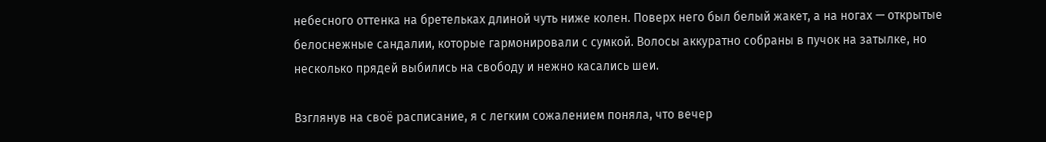небесного оттенка на бретельках длиной чуть ниже колен. Поверх него был белый жакет, а на ногах — открытые белоснежные сандалии, которые гармонировали с сумкой. Волосы аккуратно собраны в пучок на затылке, но несколько прядей выбились на свободу и нежно касались шеи.

Взглянув на своё расписание, я с легким сожалением поняла, что вечер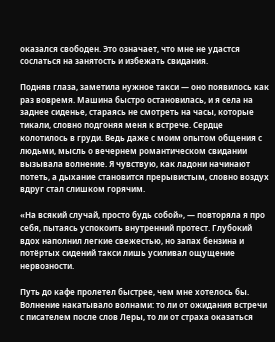оказался свободен. Это означает, что мне не удастся сослаться на занятость и избежать свидания.

Подняв глаза, заметила нужное такси — оно появилось как раз вовремя. Машина быстро остановилась, и я села на заднее сиденье, стараясь не смотреть на часы, которые тикали, словно подгоняя меня к встрече. Сердце колотилось в груди. Ведь даже с моим опытом общения с людьми, мысль о вечернем романтическом свидании вызывала волнение. Я чувствую, как ладони начинают потеть, а дыхание становится прерывистым, словно воздух вдруг стал слишком горячим.

«На всякий случай, просто будь собой», — повторяла я про себя, пытаясь успокоить внутренний протест. Глубокий вдох наполнил легкие свежестью, но запах бензина и потёртых сидений такси лишь усиливал ощущение нервозности.

Путь до кафе пролетел быстрее, чем мне хотелось бы. Волнение накатывало волнами: то ли от ожидания встречи с писателем после слов Леры, то ли от страха оказаться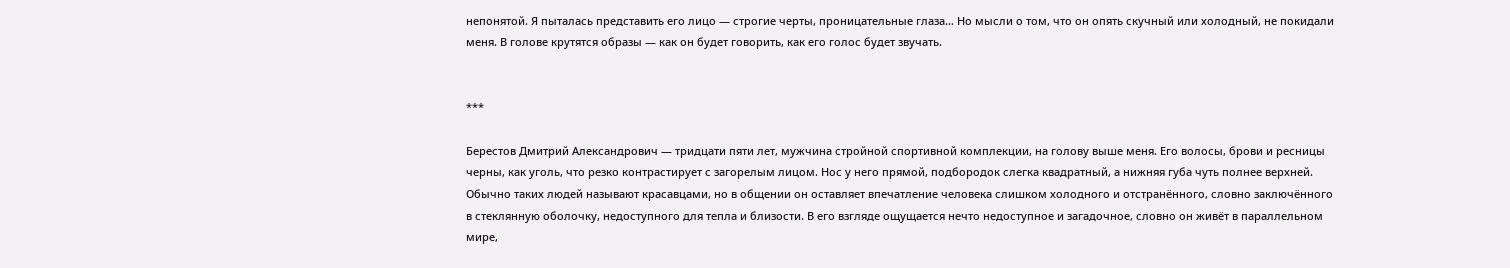непонятой. Я пыталась представить его лицо — строгие черты, проницательные глаза… Но мысли о том, что он опять скучный или холодный, не покидали меня. В голове крутятся образы — как он будет говорить, как его голос будет звучать.


***

Берестов Дмитрий Александрович — тридцати пяти лет, мужчина стройной спортивной комплекции, на голову выше меня. Его волосы, брови и ресницы черны, как уголь, что резко контрастирует с загорелым лицом. Нос у него прямой, подбородок слегка квадратный, а нижняя губа чуть полнее верхней. Обычно таких людей называют красавцами, но в общении он оставляет впечатление человека слишком холодного и отстранённого, словно заключённого в стеклянную оболочку, недоступного для тепла и близости. В его взгляде ощущается нечто недоступное и загадочное, словно он живёт в параллельном мире,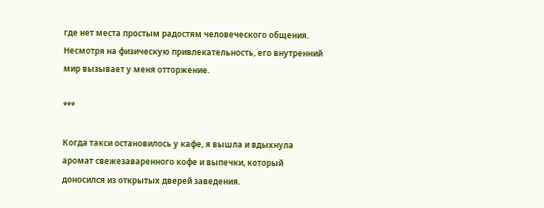где нет места простым радостям человеческого общения. Несмотря на физическую привлекательность, его внутренний мир вызывает у меня отторжение.

***

Когда такси остановилось у кафе, я вышла и вдыхнула аромат свежезаваренного кофе и выпечки, который доносился из открытых дверей заведения.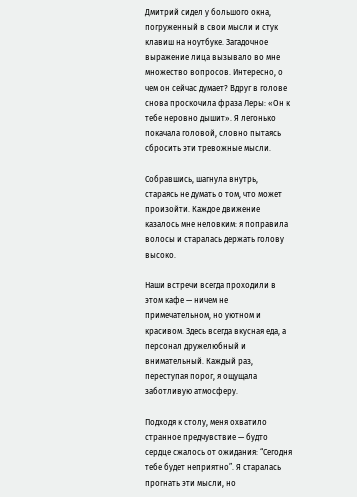Дмитрий сидел у большого окна, погруженный в свои мысли и стук клавиш на ноутбуке. Загадочное выражение лица вызывало во мне множество вопросов. Интересно, о чем он сейчас думает? Вдруг в голове снова проскочила фраза Леры: «Он к тебе неровно дышит». Я легонько покачала головой, словно пытаясь сбросить эти тревожные мысли.

Собравшись, шагнула внутрь, стараясь не думать о том, что может произойти. Каждое движение казалось мне неловким: я поправила волосы и старалась держать голову высоко.

Наши встречи всегда проходили в этом кафе — ничем не примечательном, но уютном и красивом. Здесь всегда вкусная еда, а персонал дружелюбный и внимательный. Каждый раз, переступая порог, я ощущала заботливую атмосферу.

Подходя к столу, меня охватило странное предчувствие — будто сердце сжалось от ожидания: “Сегодня тебе будет неприятно”. Я старалась прогнать эти мысли, но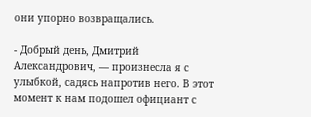они упорно возвращались.

- Добрый день, Дмитрий Александрович, — произнесла я с улыбкой, садясь напротив него. В этот момент к нам подошел официант с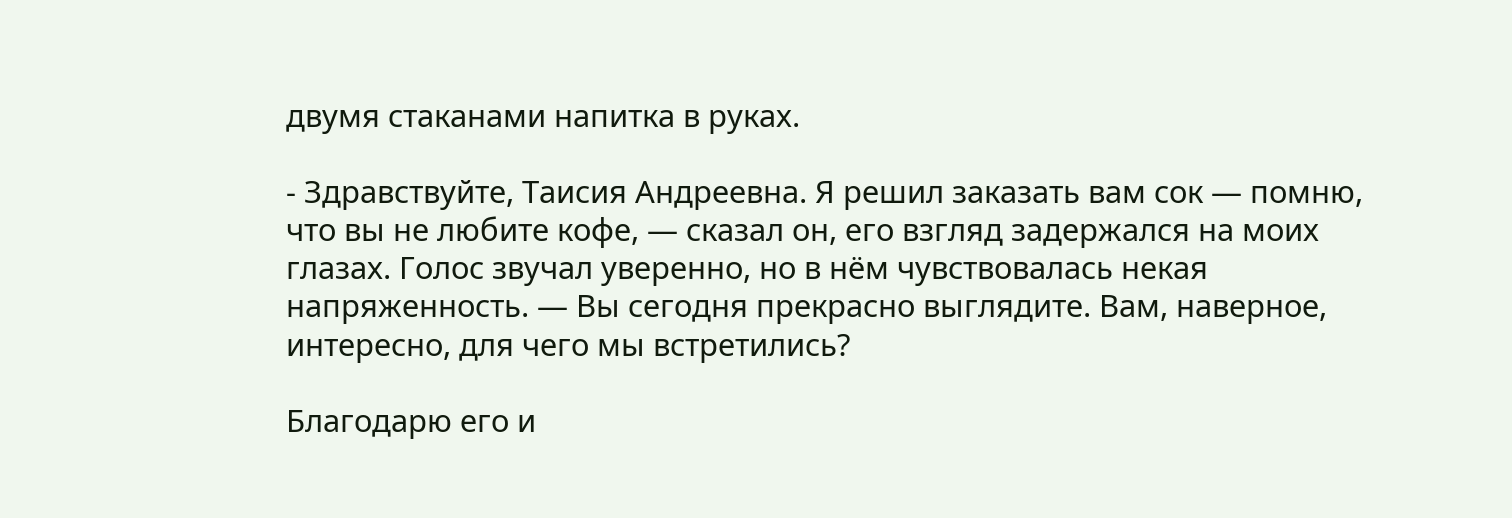двумя стаканами напитка в руках.

- Здравствуйте, Таисия Андреевна. Я решил заказать вам сок — помню, что вы не любите кофе, — сказал он, его взгляд задержался на моих глазах. Голос звучал уверенно, но в нём чувствовалась некая напряженность. — Вы сегодня прекрасно выглядите. Вам, наверное, интересно, для чего мы встретились?

Благодарю его и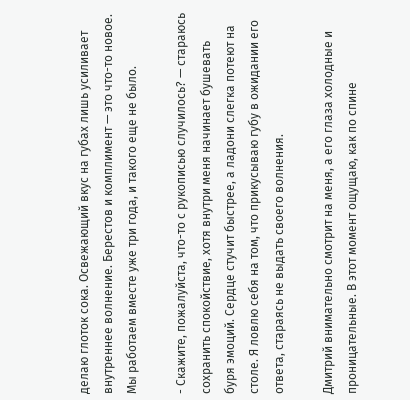делаю глоток сока. Освежающий вкус на губах лишь усиливает внутреннее волнение. Берестов и комплимент — это что-то новое. Мы работаем вместе уже три года, и такого еще не было.

- Скажите, пожалуйста, что-то с рукописью случилось? — стараюсь сохранить спокойствие, хотя внутри меня начинает бушевать буря эмоций. Сердце стучит быстрее, а ладони слегка потеют на столе. Я ловлю себя на том, что прикусываю губу в ожидании его ответа, стараясь не выдать своего волнения.

Дмитрий внимательно смотрит на меня, а его глаза холодные и проницательные. В этот момент ощущаю, как по спине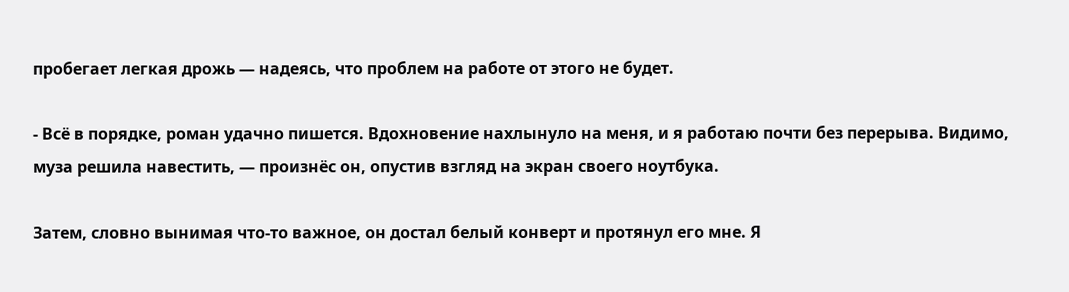пробегает легкая дрожь — надеясь, что проблем на работе от этого не будет.

- Всё в порядке, роман удачно пишется. Вдохновение нахлынуло на меня, и я работаю почти без перерыва. Видимо, муза решила навестить, — произнёс он, опустив взгляд на экран своего ноутбука.

Затем, словно вынимая что-то важное, он достал белый конверт и протянул его мне. Я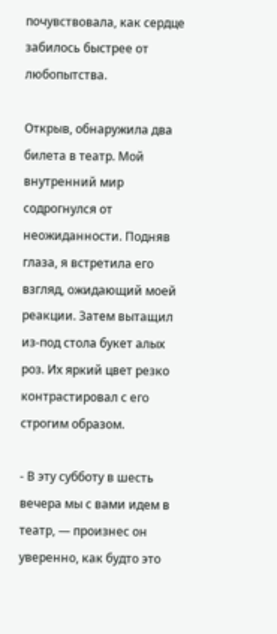почувствовала, как сердце забилось быстрее от любопытства.

Открыв, обнаружила два билета в театр. Мой внутренний мир содрогнулся от неожиданности. Подняв глаза, я встретила его взгляд, ожидающий моей реакции. Затем вытащил из-под стола букет алых роз. Их яркий цвет резко контрастировал с его строгим образом.

- В эту субботу в шесть вечера мы с вами идем в театр, — произнес он уверенно, как будто это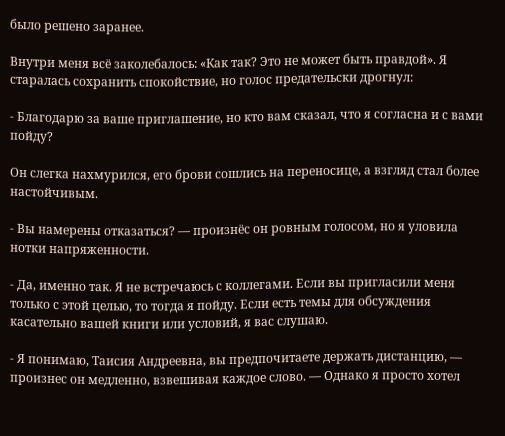было решено заранее.

Внутри меня всё заколебалось: «Как так? Это не может быть правдой». Я старалась сохранить спокойствие, но голос предательски дрогнул:

- Благодарю за ваше приглашение, но кто вам сказал, что я согласна и с вами пойду?

Он слегка нахмурился, его брови сошлись на переносице, а взгляд стал более настойчивым.

- Вы намерены отказаться? — произнёс он ровным голосом, но я уловила нотки напряженности.

- Да, именно так. Я не встречаюсь с коллегами. Если вы пригласили меня только с этой целью, то тогда я пойду. Если есть темы для обсуждения касательно вашей книги или условий, я вас слушаю.

- Я понимаю, Таисия Андреевна, вы предпочитаете держать дистанцию, — произнес он медленно, взвешивая каждое слово. — Однако я просто хотел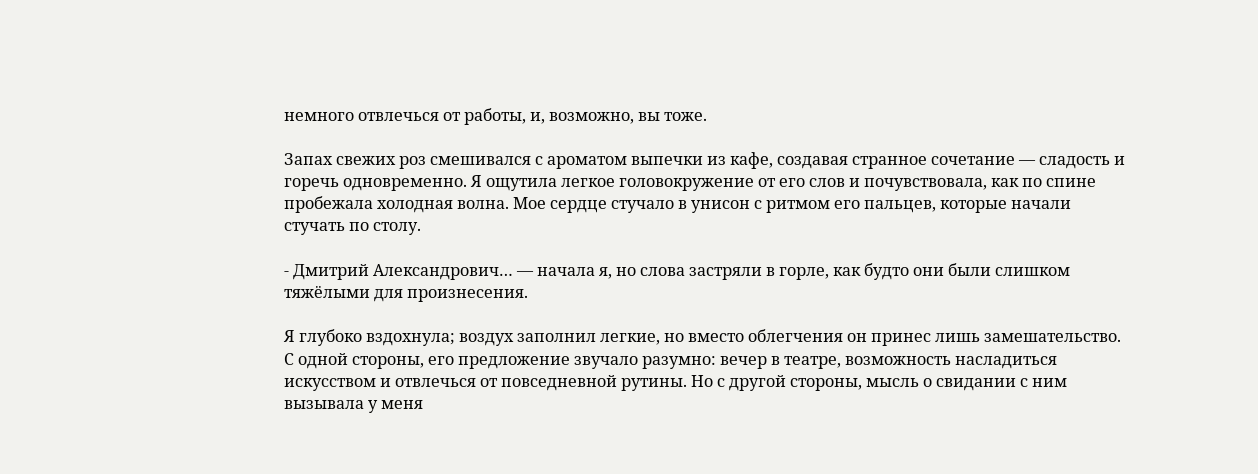немного отвлечься от работы, и, возможно, вы тоже.

Запах свежих роз смешивался с ароматом выпечки из кафе, создавая странное сочетание — сладость и горечь одновременно. Я ощутила легкое головокружение от его слов и почувствовала, как по спине пробежала холодная волна. Мое сердце стучало в унисон с ритмом его пальцев, которые начали стучать по столу.

- Дмитрий Александрович… — начала я, но слова застряли в горле, как будто они были слишком тяжёлыми для произнесения.

Я глубоко вздохнула; воздух заполнил легкие, но вместо облегчения он принес лишь замешательство. С одной стороны, его предложение звучало разумно: вечер в театре, возможность насладиться искусством и отвлечься от повседневной рутины. Но с другой стороны, мысль о свидании с ним вызывала у меня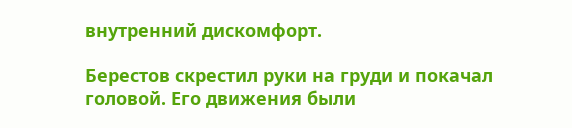внутренний дискомфорт.

Берестов скрестил руки на груди и покачал головой. Его движения были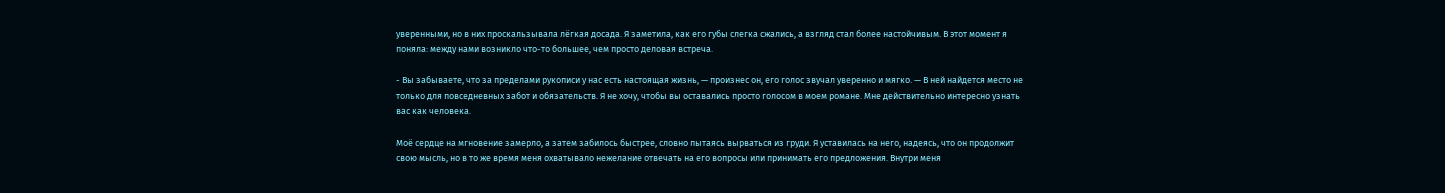уверенными, но в них проскальзывала лёгкая досада. Я заметила, как его губы слегка сжались, а взгляд стал более настойчивым. В этот момент я поняла: между нами возникло что-то большее, чем просто деловая встреча.

- Вы забываете, что за пределами рукописи у нас есть настоящая жизнь, — произнес он, его голос звучал уверенно и мягко. — В ней найдется место не только для повседневных забот и обязательств. Я не хочу, чтобы вы оставались просто голосом в моем романе. Мне действительно интересно узнать вас как человека.

Моё сердце на мгновение замерло, а затем забилось быстрее, словно пытаясь вырваться из груди. Я уставилась на него, надеясь, что он продолжит свою мысль, но в то же время меня охватывало нежелание отвечать на его вопросы или принимать его предложения. Внутри меня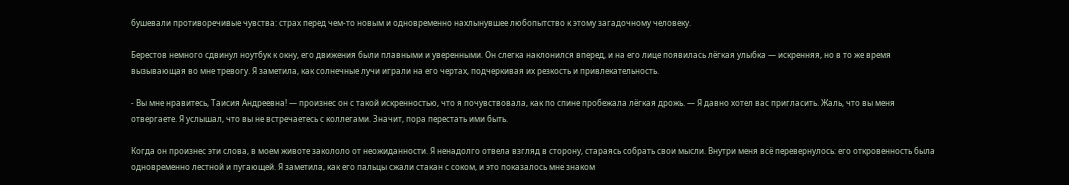бушевали противоречивые чувства: страх перед чем-то новым и одновременно нахлынувшее любопытство к этому загадочному человеку.

Берестов немного сдвинул ноутбук к окну, его движения были плавными и уверенными. Он слегка наклонился вперед, и на его лице появилась лёгкая улыбка — искренняя, но в то же время вызывающая во мне тревогу. Я заметила, как солнечные лучи играли на его чертах, подчеркивая их резкость и привлекательность.

- Вы мне нравитесь, Таисия Андреевна! — произнес он с такой искренностью, что я почувствовала, как по спине пробежала лёгкая дрожь. — Я давно хотел вас пригласить. Жаль, что вы меня отвергаете. Я услышал, что вы не встречаетесь с коллегами. Значит, пора перестать ими быть.

Когда он произнес эти слова, в моем животе закололо от неожиданности. Я ненадолго отвела взгляд в сторону, стараясь собрать свои мысли. Внутри меня всё перевернулось: его откровенность была одновременно лестной и пугающей. Я заметила, как его пальцы сжали стакан с соком, и это показалось мне знаком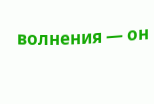волнения — он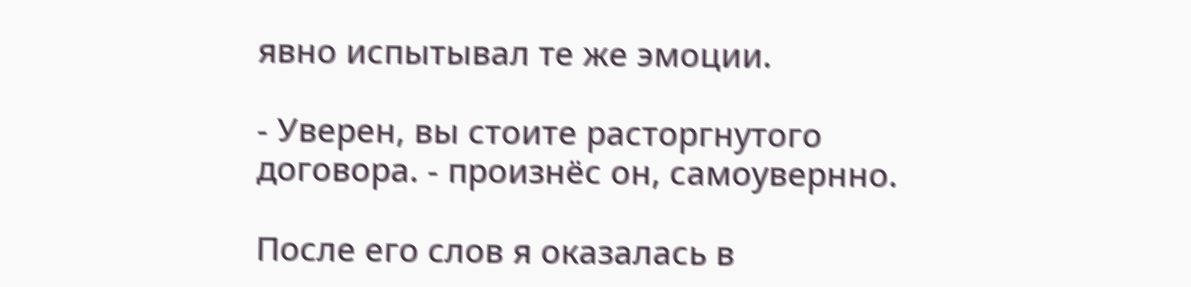явно испытывал те же эмоции.

- Уверен, вы стоите расторгнутого договора. - произнёс он, самоувернно.

После его слов я оказалась в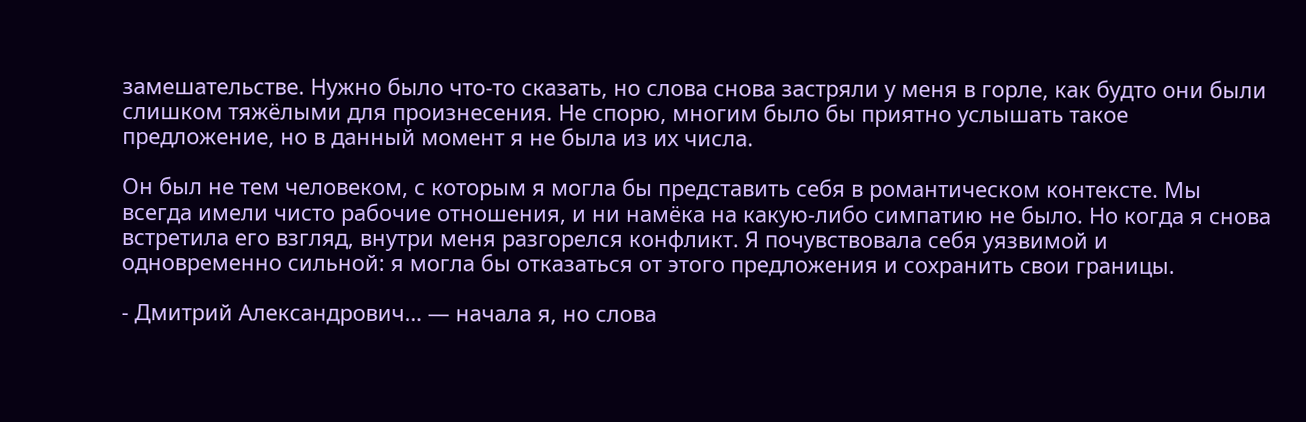замешательстве. Нужно было что-то сказать, но слова снова застряли у меня в горле, как будто они были слишком тяжёлыми для произнесения. Не спорю, многим было бы приятно услышать такое предложение, но в данный момент я не была из их числа.

Он был не тем человеком, с которым я могла бы представить себя в романтическом контексте. Мы всегда имели чисто рабочие отношения, и ни намёка на какую-либо симпатию не было. Но когда я снова встретила его взгляд, внутри меня разгорелся конфликт. Я почувствовала себя уязвимой и одновременно сильной: я могла бы отказаться от этого предложения и сохранить свои границы.

- Дмитрий Александрович… — начала я, но слова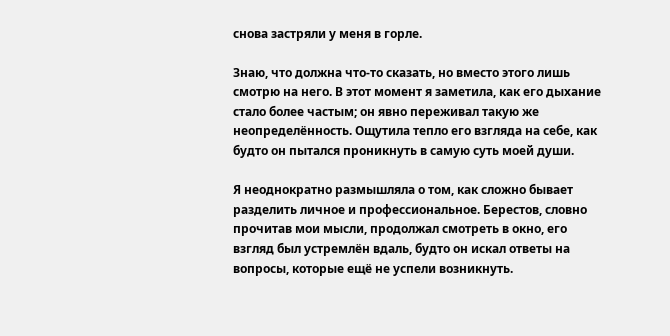снова застряли у меня в горле.

Знаю, что должна что-то сказать, но вместо этого лишь смотрю на него. В этот момент я заметила, как его дыхание стало более частым; он явно переживал такую же неопределённость. Ощутила тепло его взгляда на себе, как будто он пытался проникнуть в самую суть моей души.

Я неоднократно размышляла о том, как сложно бывает разделить личное и профессиональное. Берестов, словно прочитав мои мысли, продолжал смотреть в окно, его взгляд был устремлён вдаль, будто он искал ответы на вопросы, которые ещё не успели возникнуть.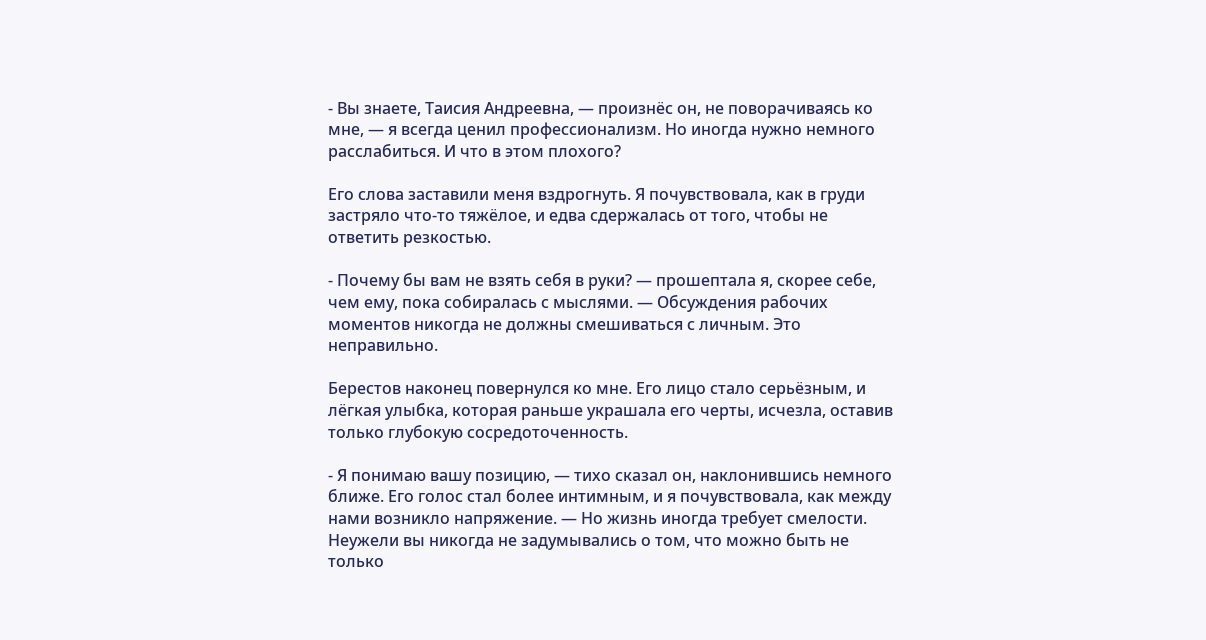- Вы знаете, Таисия Андреевна, — произнёс он, не поворачиваясь ко мне, — я всегда ценил профессионализм. Но иногда нужно немного расслабиться. И что в этом плохого?

Его слова заставили меня вздрогнуть. Я почувствовала, как в груди застряло что-то тяжёлое, и едва сдержалась от того, чтобы не ответить резкостью.

- Почему бы вам не взять себя в руки? — прошептала я, скорее себе, чем ему, пока собиралась с мыслями. — Обсуждения рабочих моментов никогда не должны смешиваться с личным. Это неправильно.

Берестов наконец повернулся ко мне. Его лицо стало серьёзным, и лёгкая улыбка, которая раньше украшала его черты, исчезла, оставив только глубокую сосредоточенность.

- Я понимаю вашу позицию, — тихо сказал он, наклонившись немного ближе. Его голос стал более интимным, и я почувствовала, как между нами возникло напряжение. — Но жизнь иногда требует смелости. Неужели вы никогда не задумывались о том, что можно быть не только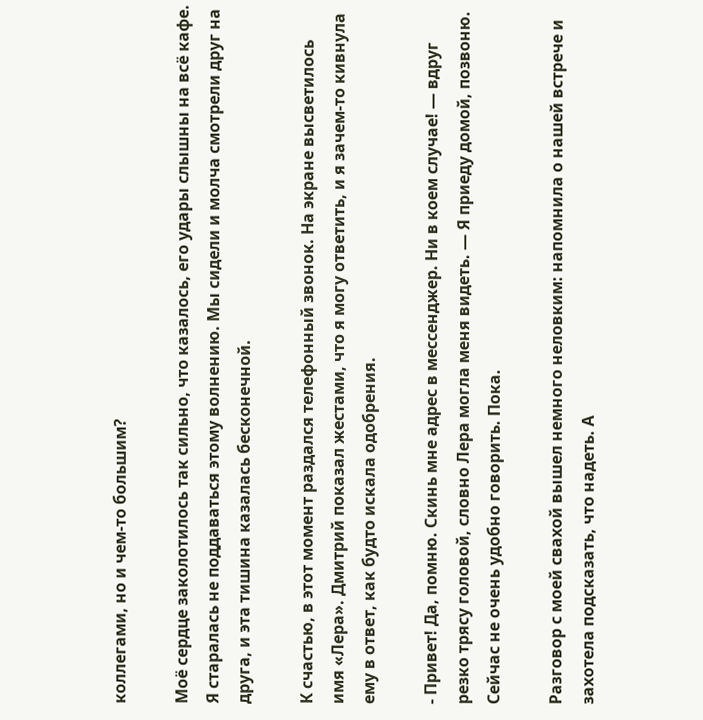коллегами, но и чем-то большим?

Моё сердце заколотилось так сильно, что казалось, его удары слышны на всё кафе. Я старалась не поддаваться этому волнению. Мы сидели и молча смотрели друг на друга, и эта тишина казалась бесконечной.

К счастью, в этот момент раздался телефонный звонок. На экране высветилось имя «Лера». Дмитрий показал жестами, что я могу ответить, и я зачем-то кивнула ему в ответ, как будто искала одобрения.

- Привет! Да, помню. Скинь мне адрес в мессенджер. Ни в коем случае! — вдруг резко трясу головой, словно Лера могла меня видеть. — Я приеду домой, позвоню. Сейчас не очень удобно говорить. Пока.

Разговор с моей свахой вышел немного неловким: напомнила о нашей встрече и захотела подсказать, что надеть. А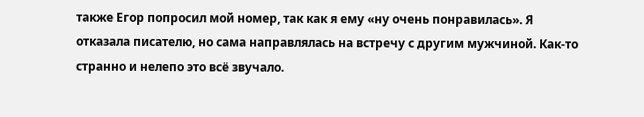также Егор попросил мой номер, так как я ему «ну очень понравилась». Я отказала писателю, но сама направлялась на встречу с другим мужчиной. Как-то странно и нелепо это всё звучало.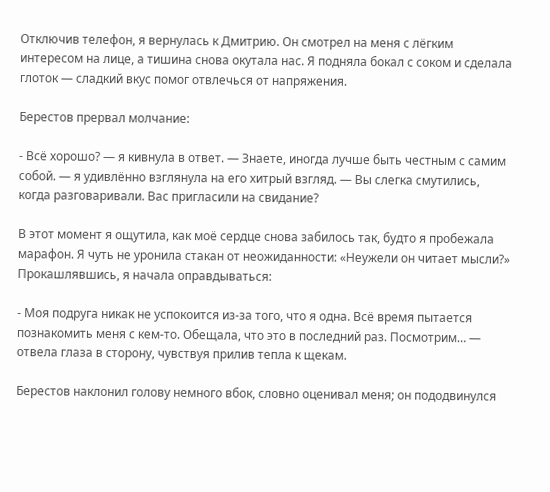Отключив телефон, я вернулась к Дмитрию. Он смотрел на меня с лёгким интересом на лице, а тишина снова окутала нас. Я подняла бокал с соком и сделала глоток — сладкий вкус помог отвлечься от напряжения.

Берестов прервал молчание:

- Всё хорошо? — я кивнула в ответ. — Знаете, иногда лучше быть честным с самим собой. — я удивлённо взглянула на его хитрый взгляд. — Вы слегка смутились, когда разговаривали. Вас пригласили на свидание?

В этот момент я ощутила, как моё сердце снова забилось так, будто я пробежала марафон. Я чуть не уронила стакан от неожиданности: «Неужели он читает мысли?» Прокашлявшись, я начала оправдываться:

- Моя подруга никак не успокоится из-за того, что я одна. Всё время пытается познакомить меня с кем-то. Обещала, что это в последний раз. Посмотрим… — отвела глаза в сторону, чувствуя прилив тепла к щекам.

Берестов наклонил голову немного вбок, словно оценивал меня; он пододвинулся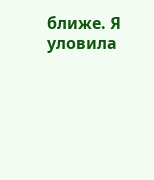ближе. Я уловила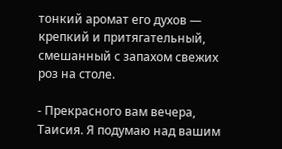тонкий аромат его духов — крепкий и притягательный, смешанный с запахом свежих роз на столе.

- Прекрасного вам вечера, Таисия. Я подумаю над вашим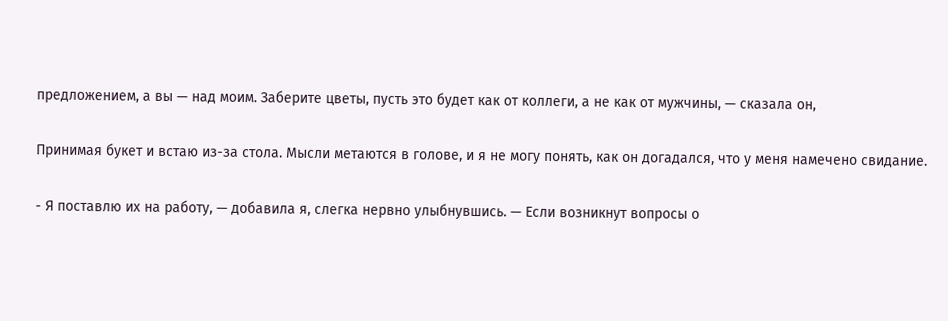предложением, а вы — над моим. Заберите цветы, пусть это будет как от коллеги, а не как от мужчины, — сказала он,

Принимая букет и встаю из-за стола. Мысли метаются в голове, и я не могу понять, как он догадался, что у меня намечено свидание.

- Я поставлю их на работу, — добавила я, слегка нервно улыбнувшись. — Если возникнут вопросы о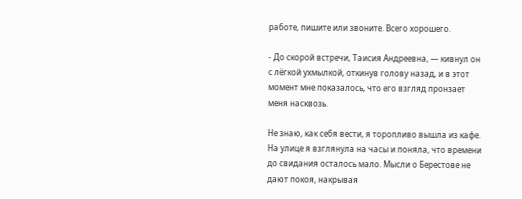работе, пишите или звоните. Всего хорошего.

- До скорой встречи, Таисия Андреевна, — кивнул он с лёгкой ухмылкой, откинув голову назад, и в этот момент мне показалось, что его взгляд пронзает меня насквозь.

Не знаю, как себя вести, я торопливо вышла из кафе. На улице я взглянула на часы и поняла, что времени до свидания осталось мало. Мысли о Берестове не дают покоя, накрывая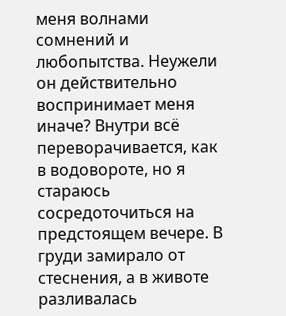меня волнами сомнений и любопытства. Неужели он действительно воспринимает меня иначе? Внутри всё переворачивается, как в водовороте, но я стараюсь сосредоточиться на предстоящем вечере. В груди замирало от стеснения, а в животе разливалась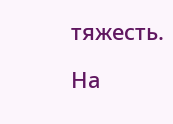тяжесть.

На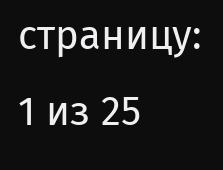страницу:
1 из 25